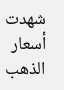شهدت أسعار الذهب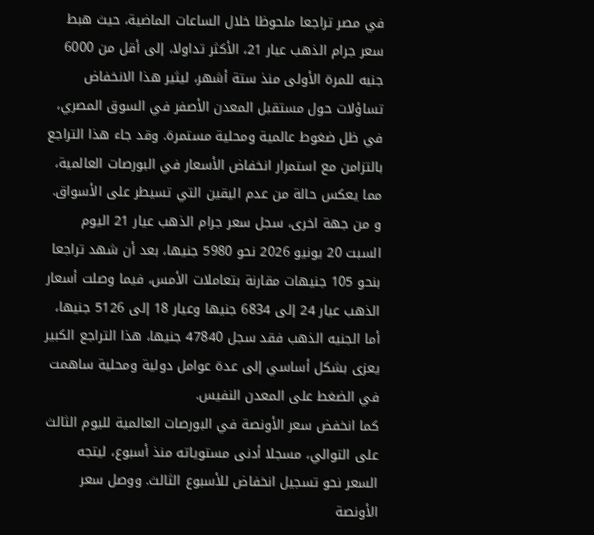في مصر تراجعا ملحوظا خلال الساعات الماضية، حيث هبط سعر جرام الذهب عيار 21، الأكثر تداولا، إلى أقل من 6000 جنيه للمرة الأولى منذ ستة أشهر، ليثير هذا الانخفاض تساؤلات حول مستقبل المعدن الأصفر في السوق المصري، في ظل ضغوط عالمية ومحلية مستمرة. وقد جاء هذا التراجع بالتزامن مع استمرار انخفاض الأسعار في البورصات العالمية، مما يعكس حالة من عدم اليقين التي تسيطر على الأسواق.
و من جهة اخرى، سجل سعر جرام الذهب عيار 21 اليوم السبت 20 يونيو 2026 نحو 5980 جنيها، بعد أن شهد تراجعا بنحو 105 جنيهات مقارنة بتعاملات الأمس، فيما وصلت أسعار الذهب عيار 24 إلى 6834 جنيها وعيار 18 إلى 5126 جنيها، أما الجنيه الذهب فقد سجل 47840 جنيها، هذا التراجع الكبير يعزى بشكل أساسي إلى عدة عوامل دولية ومحلية ساهمت في الضغط على المعدن النفيس.
كما انخفض سعر الأونصة في البورصات العالمية لليوم الثالث على التوالي، مسجلا أدنى مستوياته منذ أسبوع، ليتجه السعر نحو تسجيل انخفاض للأسبوع الثالث. ووصل سعر الأونصة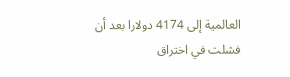العالمية إلى 4174 دولارا بعد أن فشلت في اختراق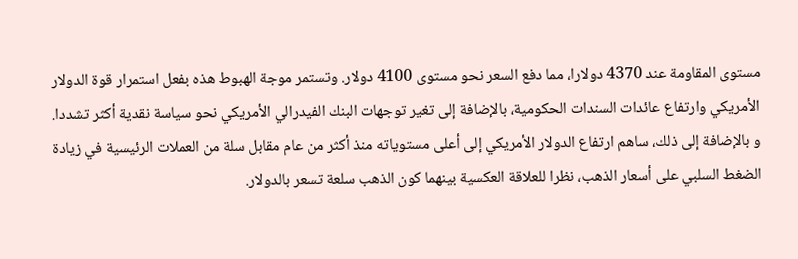مستوى المقاومة عند 4370 دولارا، مما دفع السعر نحو مستوى 4100 دولار. وتستمر موجة الهبوط هذه بفعل استمرار قوة الدولار الأمريكي وارتفاع عائدات السندات الحكومية، بالإضافة إلى تغير توجهات البنك الفيدرالي الأمريكي نحو سياسة نقدية أكثر تشددا.
و بالإضافة إلى ذلك، ساهم ارتفاع الدولار الأمريكي إلى أعلى مستوياته منذ أكثر من عام مقابل سلة من العملات الرئيسية في زيادة الضغط السلبي على أسعار الذهب، نظرا للعلاقة العكسية بينهما كون الذهب سلعة تسعر بالدولار.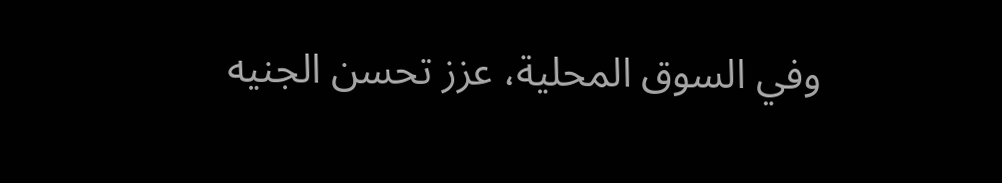وفي السوق المحلية، عزز تحسن الجنيه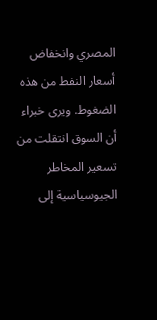المصري وانخفاض أسعار النفط من هذه الضغوط. ويرى خبراء أن السوق انتقلت من تسعير المخاطر الجيوسياسية إلى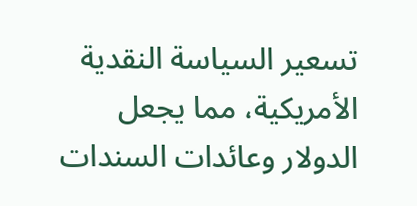تسعير السياسة النقدية الأمريكية، مما يجعل الدولار وعائدات السندات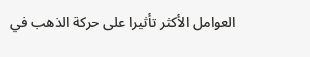العوامل الأكثر تأثيرا على حركة الذهب في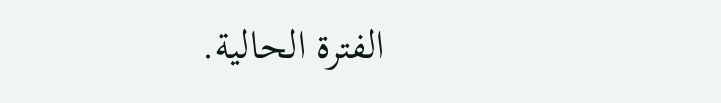الفترة الحالية.